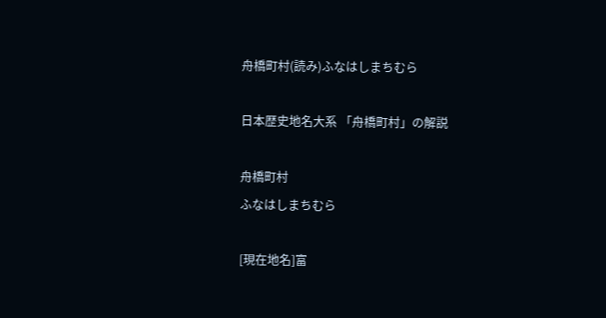舟橋町村(読み)ふなはしまちむら

日本歴史地名大系 「舟橋町村」の解説

舟橋町村
ふなはしまちむら

[現在地名]富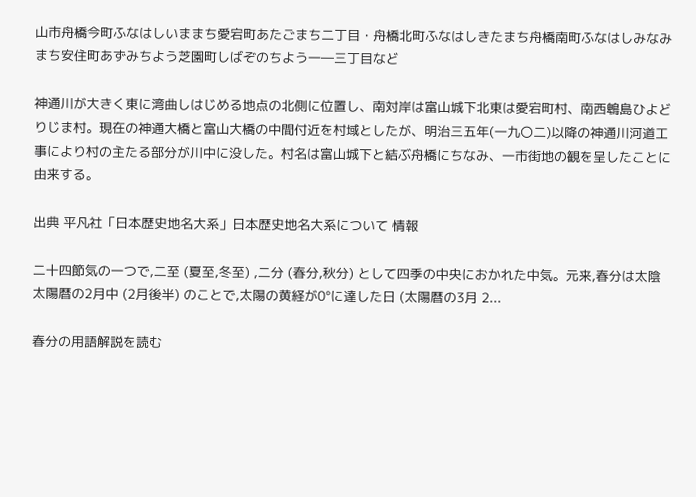山市舟橋今町ふなはしいままち愛宕町あたごまち二丁目・舟橋北町ふなはしきたまち舟橋南町ふなはしみなみまち安住町あずみちよう芝園町しばぞのちよう一―三丁目など

神通川が大きく東に湾曲しはじめる地点の北側に位置し、南対岸は富山城下北東は愛宕町村、南西鵯島ひよどりじま村。現在の神通大橋と富山大橋の中間付近を村域としたが、明治三五年(一九〇二)以降の神通川河道工事により村の主たる部分が川中に没した。村名は富山城下と結ぶ舟橋にちなみ、一市街地の観を呈したことに由来する。

出典 平凡社「日本歴史地名大系」日本歴史地名大系について 情報

二十四節気の一つで,二至 (夏至,冬至) ,二分 (春分,秋分) として四季の中央におかれた中気。元来,春分は太陰太陽暦の2月中 (2月後半) のことで,太陽の黄経が0°に達した日 (太陽暦の3月 2...

春分の用語解説を読む